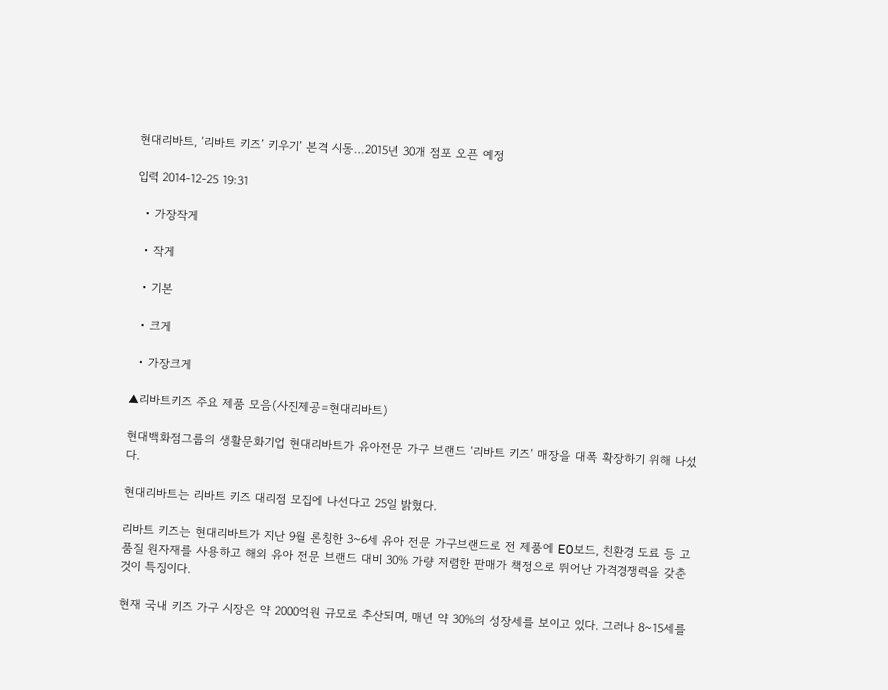현대리바트, ‘리바트 키즈’ 키우기’ 본격 시동…2015년 30개 점포 오픈 예정

입력 2014-12-25 19:31

  • 가장작게

  • 작게

  • 기본

  • 크게

  • 가장크게

▲리바트키즈 주요 제품 모음(사진제공=현대리바트)

현대백화점그룹의 생활문화기업 현대리바트가 유아전문 가구 브랜드 ‘리바트 키즈’ 매장을 대폭 확장하기 위해 나섰다.

현대리바트는 리바트 키즈 대리점 모집에 나선다고 25일 밝혔다.

리바트 키즈는 현대리바트가 지난 9월 론칭한 3~6세 유아 전문 가구브랜드로 전 제품에 E0보드, 친환경 도료 등 고품질 원자재를 사용하고 해외 유아 전문 브랜드 대비 30% 가량 저렴한 판매가 책정으로 뛰어난 가격경쟁력을 갖춘 것이 특징이다.

현재 국내 키즈 가구 시장은 약 2000억원 규모로 추산되며, 매년 약 30%의 성장세를 보이고 있다. 그러나 8~15세를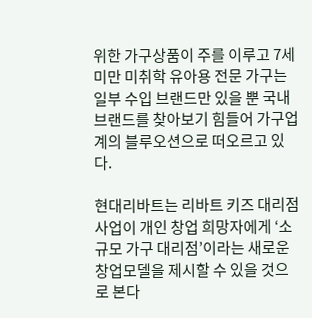위한 가구상품이 주를 이루고 7세 미만 미취학 유아용 전문 가구는 일부 수입 브랜드만 있을 뿐 국내 브랜드를 찾아보기 힘들어 가구업계의 블루오션으로 떠오르고 있다.

현대리바트는 리바트 키즈 대리점 사업이 개인 창업 희망자에게 ‘소규모 가구 대리점’이라는 새로운 창업모델을 제시할 수 있을 것으로 본다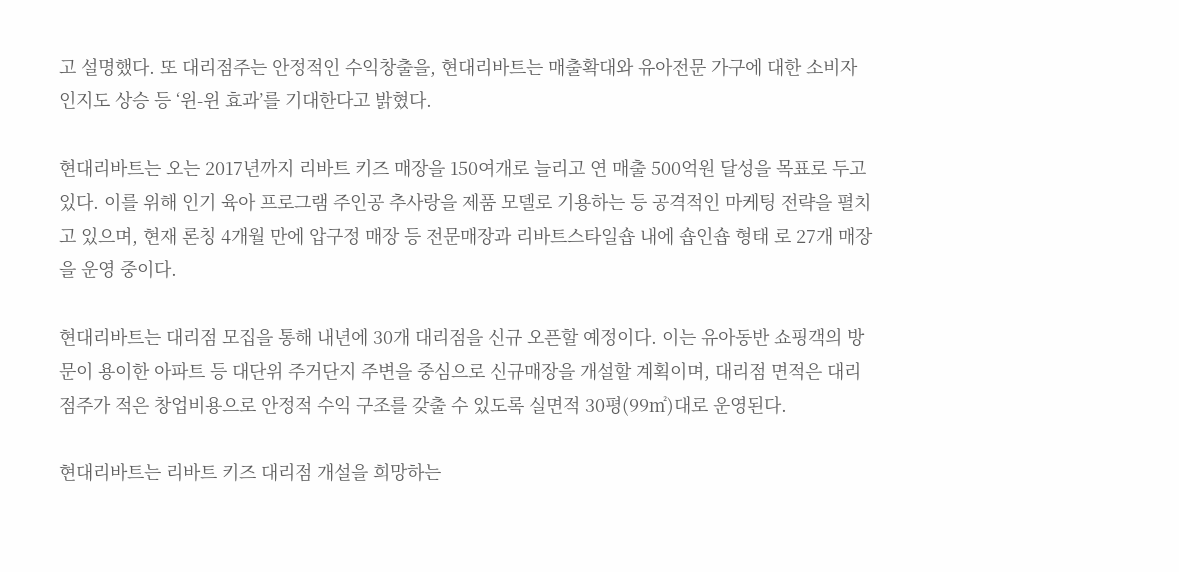고 설명했다. 또 대리점주는 안정적인 수익창출을, 현대리바트는 매출확대와 유아전문 가구에 대한 소비자 인지도 상승 등 ‘윈-윈 효과’를 기대한다고 밝혔다.

현대리바트는 오는 2017년까지 리바트 키즈 매장을 150여개로 늘리고 연 매출 500억원 달성을 목표로 두고 있다. 이를 위해 인기 육아 프로그램 주인공 추사랑을 제품 모델로 기용하는 등 공격적인 마케팅 전략을 펼치고 있으며, 현재 론칭 4개월 만에 압구정 매장 등 전문매장과 리바트스타일숍 내에 숍인숍 형태 로 27개 매장을 운영 중이다.

현대리바트는 대리점 모집을 통해 내년에 30개 대리점을 신규 오픈할 예정이다. 이는 유아동반 쇼핑객의 방문이 용이한 아파트 등 대단위 주거단지 주변을 중심으로 신규매장을 개설할 계획이며, 대리점 면적은 대리점주가 적은 창업비용으로 안정적 수익 구조를 갖출 수 있도록 실면적 30평(99㎡)대로 운영된다.

현대리바트는 리바트 키즈 대리점 개설을 희망하는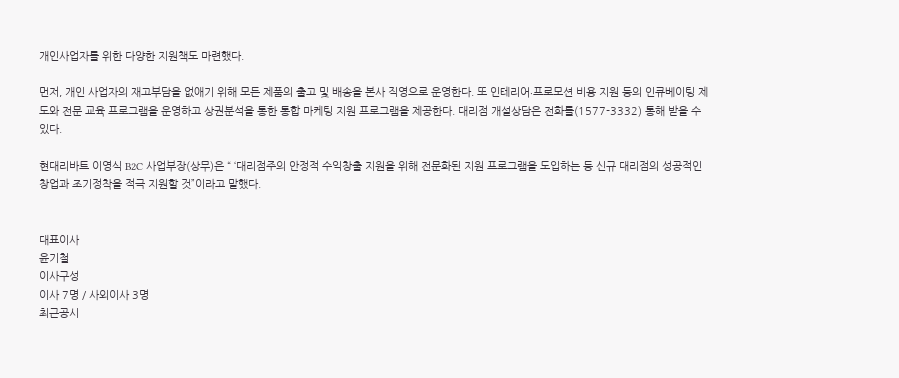개인사업자를 위한 다양한 지원책도 마련했다.

먼저, 개인 사업자의 재고부담을 없애기 위해 모든 제품의 출고 및 배송을 본사 직영으로 운영한다. 또 인테리어∙프로모션 비용 지원 등의 인큐베이팅 제도와 전문 교육 프로그램을 운영하고 상권분석을 통한 통합 마케팅 지원 프로그램을 제공한다. 대리점 개설상담은 전화를(1577-3332) 통해 받을 수 있다.

현대리바트 이영식 B2C 사업부장(상무)은 “ ‘대리점주의 안정적 수익창출 지원을 위해 전문화된 지원 프로그램을 도입하는 등 신규 대리점의 성공적인 창업과 조기정착을 적극 지원할 것”이라고 말했다.


대표이사
윤기철
이사구성
이사 7명 / 사외이사 3명
최근공시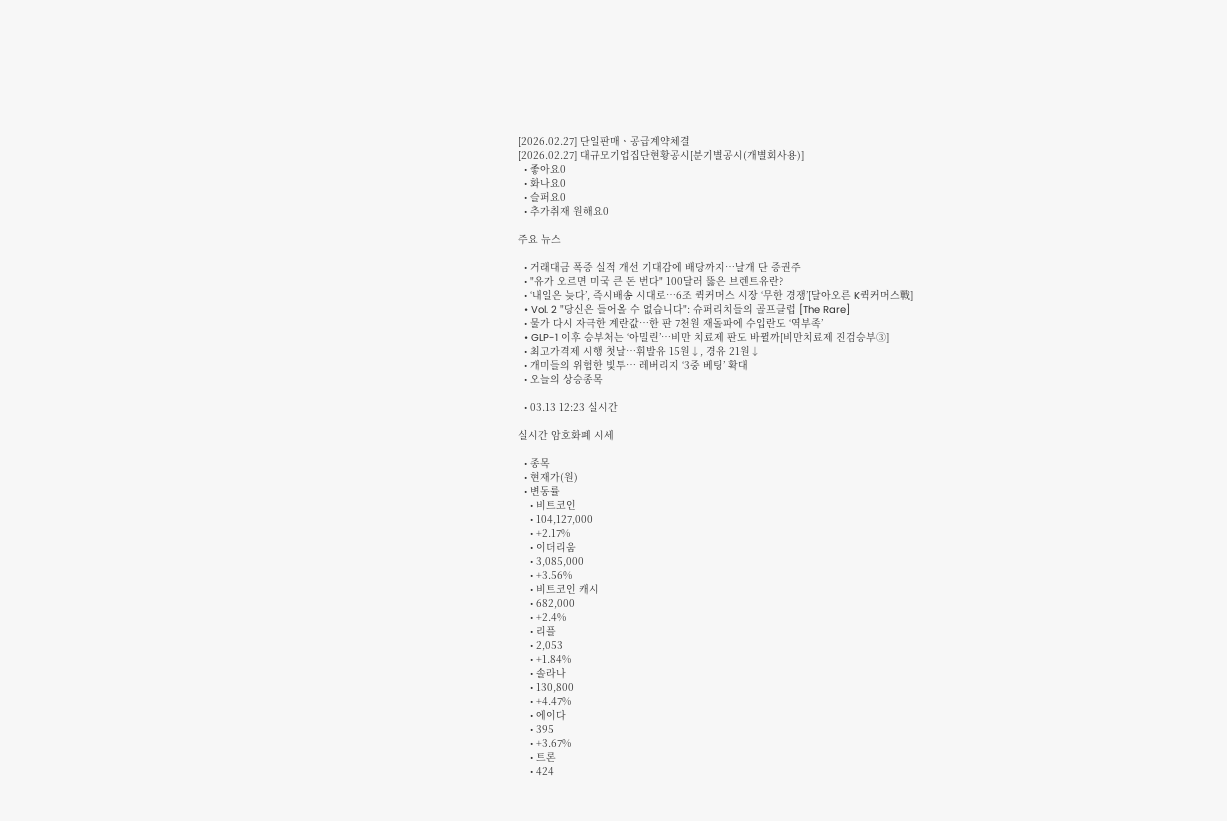[2026.02.27] 단일판매ㆍ공급계약체결
[2026.02.27] 대규모기업집단현황공시[분기별공시(개별회사용)]
  • 좋아요0
  • 화나요0
  • 슬퍼요0
  • 추가취재 원해요0

주요 뉴스

  • 거래대금 폭증 실적 개선 기대감에 배당까지…날개 단 증권주
  • "유가 오르면 미국 큰 돈 번다" 100달러 뚫은 브렌트유란?
  • ‘내일은 늦다’, 즉시배송 시대로⋯6조 퀵커머스 시장 ‘무한 경쟁’[달아오른 K퀵커머스戰]
  • Vol. 2 "당신은 들어올 수 없습니다": 슈퍼리치들의 골프클럽 [The Rare]
  • 물가 다시 자극한 계란값…한 판 7천원 재돌파에 수입란도 ‘역부족’
  • GLP-1 이후 승부처는 ‘아밀린’…비만 치료제 판도 바뀔까[비만치료제 진검승부③]
  • 최고가격제 시행 첫날⋯휘발유 15원↓, 경유 21원↓
  • 개미들의 위험한 빛투⋯ 레버리지 ‘3중 베팅’ 확대
  • 오늘의 상승종목

  • 03.13 12:23 실시간

실시간 암호화폐 시세

  • 종목
  • 현재가(원)
  • 변동률
    • 비트코인
    • 104,127,000
    • +2.17%
    • 이더리움
    • 3,085,000
    • +3.56%
    • 비트코인 캐시
    • 682,000
    • +2.4%
    • 리플
    • 2,053
    • +1.84%
    • 솔라나
    • 130,800
    • +4.47%
    • 에이다
    • 395
    • +3.67%
    • 트론
    • 424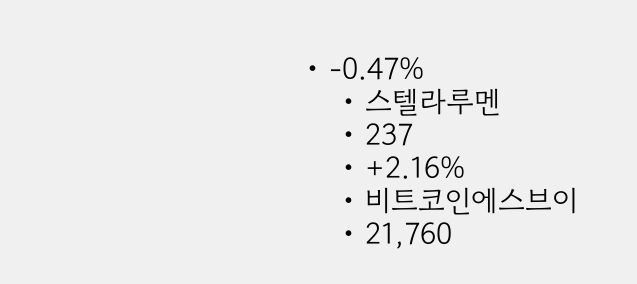• -0.47%
    • 스텔라루멘
    • 237
    • +2.16%
    • 비트코인에스브이
    • 21,760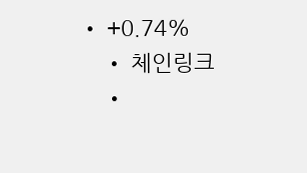• +0.74%
    • 체인링크
    •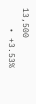13,500
    • +3.53%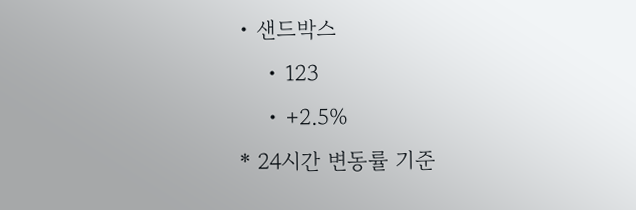• 샌드박스
    • 123
    • +2.5%
* 24시간 변동률 기준